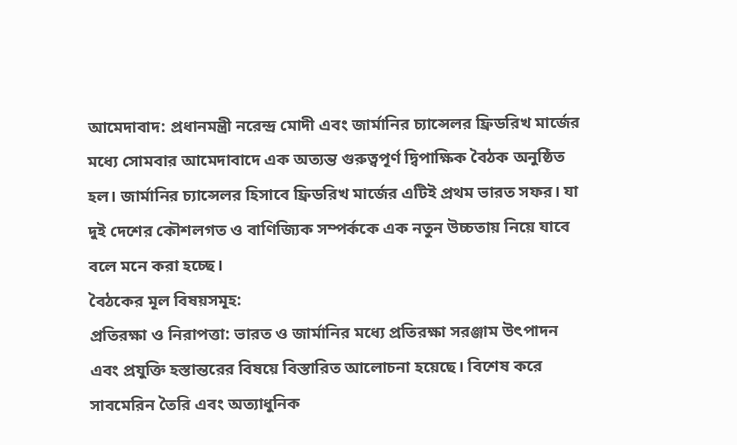আমেদাবাদ: প্রধানমন্ত্রী নরেন্দ্র মোদী এবং জার্মানির চ্যান্সেলর ফ্রিডরিখ মার্জের মধ্যে সোমবার আমেদাবাদে এক অত্যন্ত গুরুত্বপূর্ণ দ্বিপাক্ষিক বৈঠক অনুষ্ঠিত হল। জার্মানির চ্যান্সেলর হিসাবে ফ্রিডরিখ মার্জের এটিই প্রথম ভারত সফর। যা দুই দেশের কৌশলগত ও বাণিজ্যিক সম্পর্ককে এক নতুন উচ্চতায় নিয়ে যাবে বলে মনে করা হচ্ছে।
বৈঠকের মূল বিষয়সমূহ:
প্রতিরক্ষা ও নিরাপত্তা: ভারত ও জার্মানির মধ্যে প্রতিরক্ষা সরঞ্জাম উৎপাদন এবং প্রযুক্তি হস্তান্তরের বিষয়ে বিস্তারিত আলোচনা হয়েছে। বিশেষ করে সাবমেরিন তৈরি এবং অত্যাধুনিক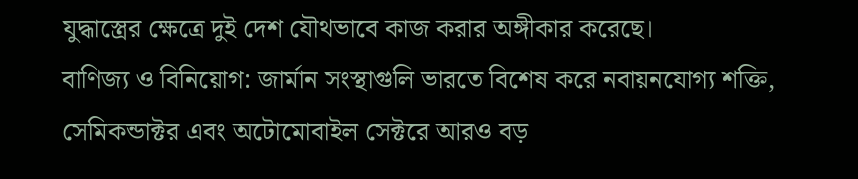যুদ্ধাস্ত্রের ক্ষেত্রে দুই দেশ যৌথভাবে কাজ করার অঙ্গীকার করেছে।
বাণিজ্য ও বিনিয়োগ: জার্মান সংস্থাগুলি ভারতে বিশেষ করে নবায়নযোগ্য শক্তি, সেমিকন্ডাক্টর এবং অটোমোবাইল সেক্টরে আরও বড়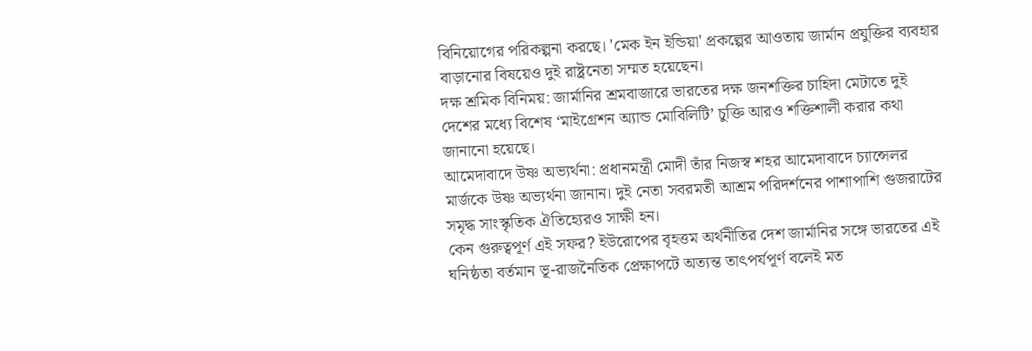বিনিয়োগের পরিকল্পনা করছে। 'মেক ইন ইন্ডিয়া' প্রকল্পের আওতায় জার্মান প্রযুক্তির ব্যবহার বাড়ানোর বিষয়েও দুই রাষ্ট্রনেতা সম্মত হয়েছেন।
দক্ষ শ্রমিক বিনিময়: জার্মানির শ্রমবাজারে ভারতের দক্ষ জনশক্তির চাহিদা মেটাতে দুই দেশের মধ্যে বিশেষ ‘মাইগ্রেশন অ্যান্ড মোবিলিটি’ চুক্তি আরও শক্তিশালী করার কথা জানানো হয়েছে।
আমেদাবাদে উষ্ণ অভ্যর্থনা: প্রধানমন্ত্রী মোদী তাঁর নিজস্ব শহর আমেদাবাদে চ্যান্সেলর মার্জকে উষ্ণ অভ্যর্থনা জানান। দুই নেতা সবরমতী আশ্রম পরিদর্শনের পাশাপাশি গুজরাটের সমৃদ্ধ সাংস্কৃতিক ঐতিহ্যেরও সাক্ষী হন।
কেন গুরুত্বপূর্ণ এই সফর? ইউরোপের বৃহত্তম অর্থনীতির দেশ জার্মানির সঙ্গে ভারতের এই ঘনিষ্ঠতা বর্তমান ভূ-রাজনৈতিক প্রেক্ষাপটে অত্যন্ত তাৎপর্যপূর্ণ বলেই মত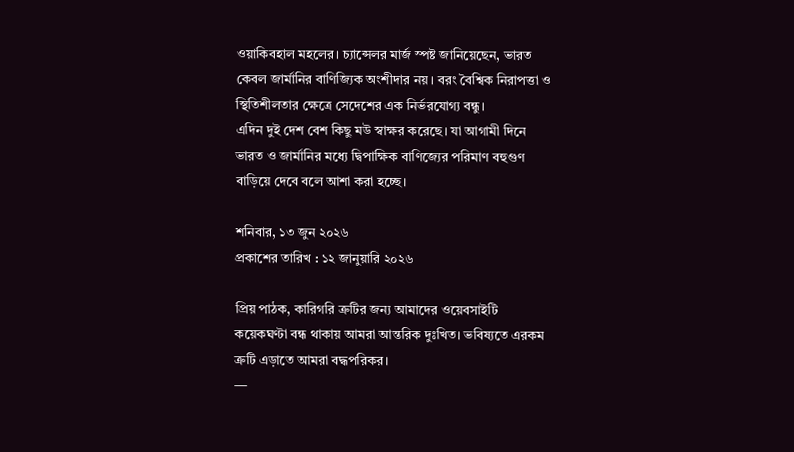ওয়াকিবহাল মহলের। চ্যান্সেলর মার্জ স্পষ্ট জানিয়েছেন, ভারত কেবল জার্মানির বাণিজ্যিক অংশীদার নয়। বরং বৈশ্বিক নিরাপত্তা ও স্থিতিশীলতার ক্ষেত্রে সেদেশের এক নির্ভরযোগ্য বন্ধু।
এদিন দুই দেশ বেশ কিছু মউ স্বাক্ষর করেছে। যা আগামী দিনে ভারত ও জার্মানির মধ্যে দ্বিপাক্ষিক বাণিজ্যের পরিমাণ বহুগুণ বাড়িয়ে দেবে বলে আশা করা হচ্ছে।

শনিবার, ১৩ জুন ২০২৬
প্রকাশের তারিখ : ১২ জানুয়ারি ২০২৬

প্রিয় পাঠক, কারিগরি ত্রুটির জন্য আমাদের ওয়েবসাইটি কয়েকঘণ্টা বন্ধ থাকায় আমরা আন্তরিক দুঃখিত। ভবিষ্যতে এরকম ত্রুটি এড়াতে আমরা বদ্ধপরিকর।
—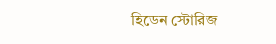হিডেন স্টোরিজ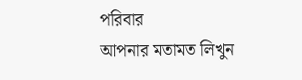পরিবার
আপনার মতামত লিখুন